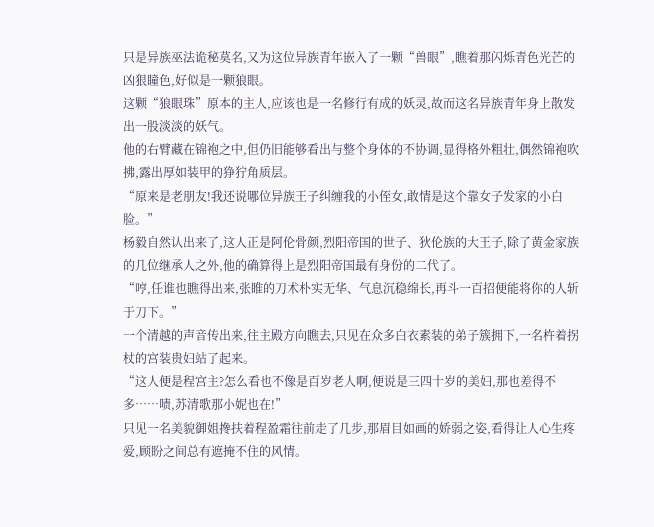只是异族巫法诡秘莫名,又为这位异族青年嵌入了一颗“兽眼”,瞧着那闪烁青色光芒的凶狠瞳色,好似是一颗狼眼。
这颗“狼眼珠”原本的主人,应该也是一名修行有成的妖灵,故而这名异族青年身上散发出一股淡淡的妖气。
他的右臂藏在锦袍之中,但仍旧能够看出与整个身体的不协调,显得格外粗壮,偶然锦袍吹拂,露出厚如装甲的狰狞角质层。
“原来是老朋友!我还说哪位异族王子纠缠我的小侄女,敢情是这个靠女子发家的小白脸。”
杨毅自然认出来了,这人正是阿伦骨颜,烈阳帝国的世子、狄伦族的大王子,除了黄金家族的几位继承人之外,他的确算得上是烈阳帝国最有身份的二代了。
“哼,任谁也瞧得出来,张睢的刀术朴实无华、气息沉稳绵长,再斗一百招便能将你的人斩于刀下。”
一个清越的声音传出来,往主殿方向瞧去,只见在众多白衣素装的弟子簇拥下,一名杵着拐杖的宫装贵妇站了起来。
“这人便是程宫主?怎么看也不像是百岁老人啊,便说是三四十岁的美妇,那也差得不多……啧,苏清歌那小妮也在!”
只见一名美貌御姐搀扶着程盈霜往前走了几步,那眉目如画的娇弱之姿,看得让人心生疼爱,顾盼之间总有遮掩不住的风情。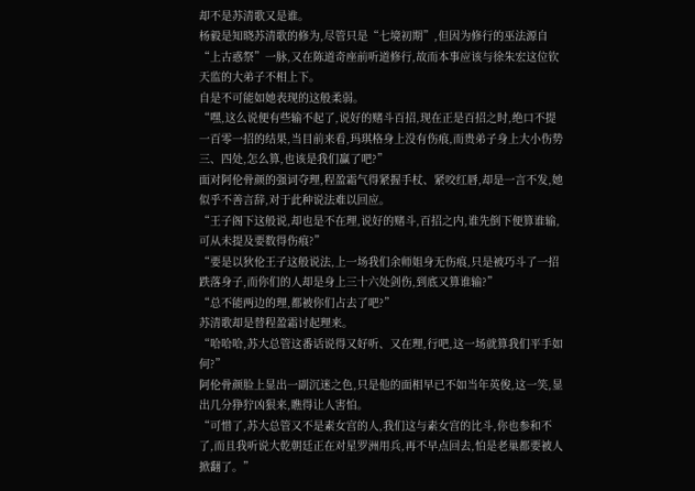却不是苏清歌又是谁。
杨毅是知晓苏清歌的修为,尽管只是“七境初期”,但因为修行的巫法源自“上古惑祭”一脉,又在陈道奇座前听道修行,故而本事应该与徐朱宏这位钦天监的大弟子不相上下。
自是不可能如她表现的这般柔弱。
“嘿,这么说便有些输不起了,说好的赌斗百招,现在正是百招之时,绝口不提一百零一招的结果,当目前来看,玛琪格身上没有伤痕,而贵弟子身上大小伤势三、四处,怎么算,也该是我们赢了吧?”
面对阿伦骨颜的强词夺理,程盈霜气得紧握手杖、紧咬红唇,却是一言不发,她似乎不善言辞,对于此种说法难以回应。
“王子阁下这般说,却也是不在理,说好的赌斗,百招之内,谁先倒下便算谁输,可从未提及要数得伤痕?”
“要是以狄伦王子这般说法,上一场我们余师姐身无伤痕,只是被巧斗了一招跌落身子,而你们的人却是身上三十六处剑伤,到底又算谁输?”
“总不能两边的理,都被你们占去了吧?”
苏清歌却是替程盈霜讨起理来。
“哈哈哈,苏大总管这番话说得又好听、又在理,行吧,这一场就算我们平手如何?”
阿伦骨颜脸上显出一副沉迷之色,只是他的面相早已不如当年英俊,这一笑,显出几分狰狞凶狠来,瞧得让人害怕。
“可惜了,苏大总管又不是素女宫的人,我们这与素女宫的比斗,你也参和不了,而且我听说大乾朝廷正在对星罗洲用兵,再不早点回去,怕是老巢都要被人掀翻了。”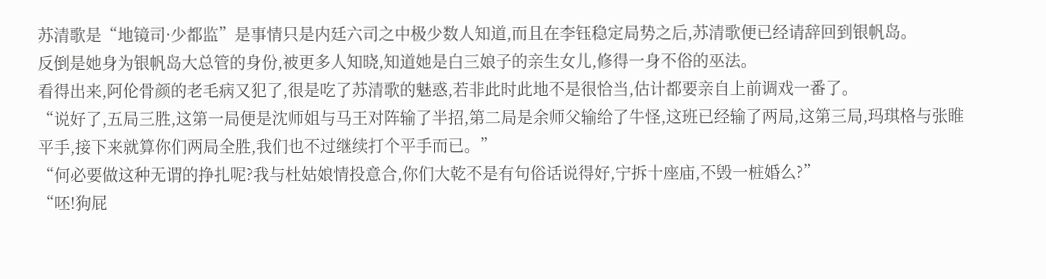苏清歌是“地镜司·少都监”是事情只是内廷六司之中极少数人知道,而且在李钰稳定局势之后,苏清歌便已经请辞回到银帆岛。
反倒是她身为银帆岛大总管的身份,被更多人知晓,知道她是白三娘子的亲生女儿,修得一身不俗的巫法。
看得出来,阿伦骨颜的老毛病又犯了,很是吃了苏清歌的魅惑,若非此时此地不是很恰当,估计都要亲自上前调戏一番了。
“说好了,五局三胜,这第一局便是沈师姐与马王对阵输了半招,第二局是余师父输给了牛怪,这班已经输了两局,这第三局,玛琪格与张睢平手,接下来就算你们两局全胜,我们也不过继续打个平手而已。”
“何必要做这种无谓的挣扎呢?我与杜姑娘情投意合,你们大乾不是有句俗话说得好,宁拆十座庙,不毁一桩婚么?”
“呸!狗屁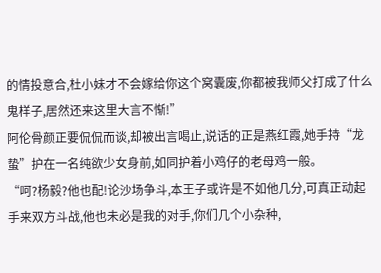的情投意合,杜小妹才不会嫁给你这个窝囊废,你都被我师父打成了什么鬼样子,居然还来这里大言不惭!”
阿伦骨颜正要侃侃而谈,却被出言喝止,说话的正是燕红霞,她手持“龙蛰”护在一名纯欲少女身前,如同护着小鸡仔的老母鸡一般。
“呵?杨毅?他也配!论沙场争斗,本王子或许是不如他几分,可真正动起手来双方斗战,他也未必是我的对手,你们几个小杂种,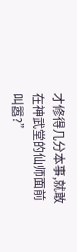才修得几分本事,就敢在神武堂的仙师面前叫嚣?”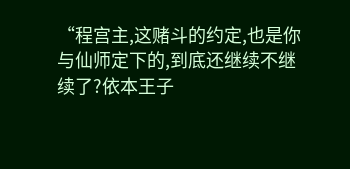“程宫主,这赌斗的约定,也是你与仙师定下的,到底还继续不继续了?依本王子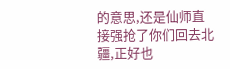的意思,还是仙师直接强抢了你们回去北疆,正好也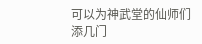可以为神武堂的仙师们添几门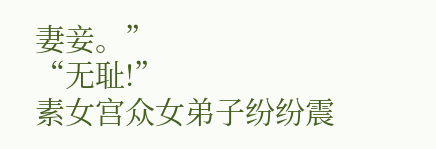妻妾。”
“无耻!”
素女宫众女弟子纷纷震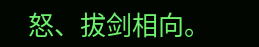怒、拔剑相向。